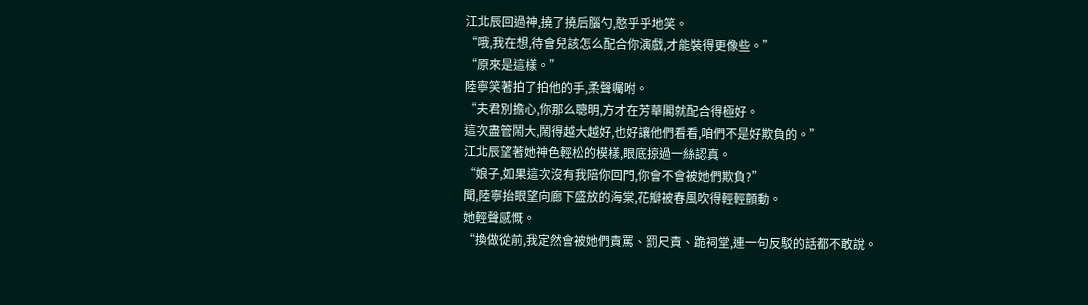江北辰回過神,撓了撓后腦勺,憨乎乎地笑。
“哦,我在想,待會兒該怎么配合你演戲,才能裝得更像些。”
“原來是這樣。”
陸寧笑著拍了拍他的手,柔聲囑咐。
“夫君別擔心,你那么聰明,方才在芳華閣就配合得極好。
這次盡管鬧大,鬧得越大越好,也好讓他們看看,咱們不是好欺負的。”
江北辰望著她神色輕松的模樣,眼底掠過一絲認真。
“娘子,如果這次沒有我陪你回門,你會不會被她們欺負?”
聞,陸寧抬眼望向廊下盛放的海棠,花瓣被春風吹得輕輕顫動。
她輕聲感慨。
“換做從前,我定然會被她們責罵、罰尺責、跪祠堂,連一句反駁的話都不敢說。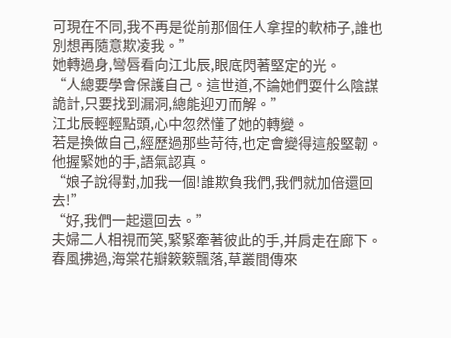可現在不同,我不再是從前那個任人拿捏的軟柿子,誰也別想再隨意欺凌我。”
她轉過身,彎唇看向江北辰,眼底閃著堅定的光。
“人總要學會保護自己。這世道,不論她們耍什么陰謀詭計,只要找到漏洞,總能迎刃而解。”
江北辰輕輕點頭,心中忽然懂了她的轉變。
若是換做自己,經歷過那些苛待,也定會變得這般堅韌。
他握緊她的手,語氣認真。
“娘子說得對,加我一個!誰欺負我們,我們就加倍還回去!”
“好,我們一起還回去。”
夫婦二人相視而笑,緊緊牽著彼此的手,并肩走在廊下。
春風拂過,海棠花瓣簌簌飄落,草叢間傳來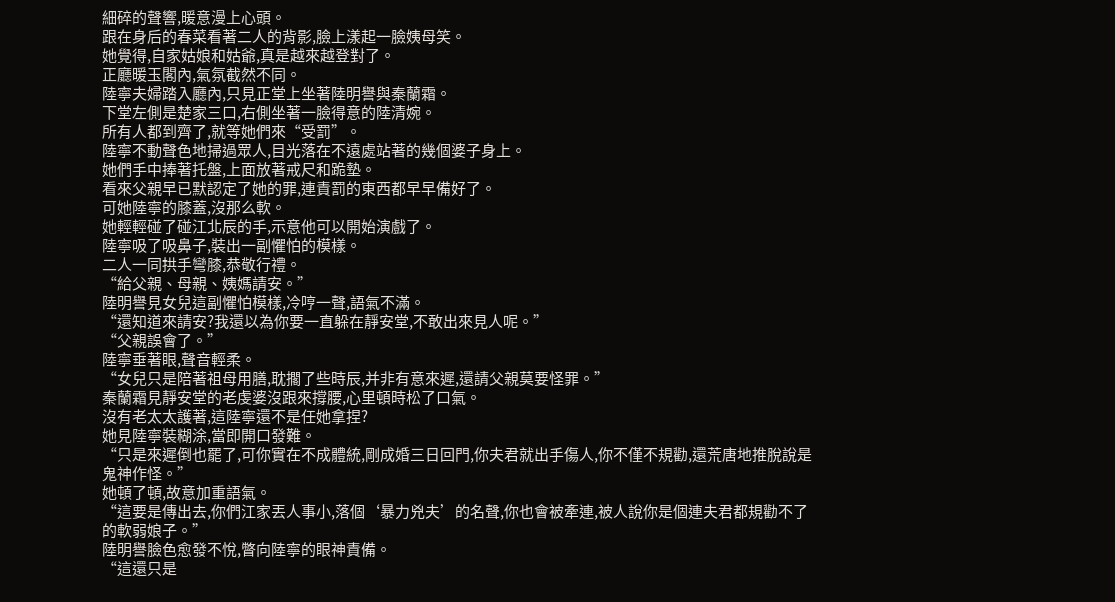細碎的聲響,暖意漫上心頭。
跟在身后的春菜看著二人的背影,臉上漾起一臉姨母笑。
她覺得,自家姑娘和姑爺,真是越來越登對了。
正廳暖玉閣內,氣氛截然不同。
陸寧夫婦踏入廳內,只見正堂上坐著陸明譽與秦蘭霜。
下堂左側是楚家三口,右側坐著一臉得意的陸清婉。
所有人都到齊了,就等她們來“受罰”。
陸寧不動聲色地掃過眾人,目光落在不遠處站著的幾個婆子身上。
她們手中捧著托盤,上面放著戒尺和跪墊。
看來父親早已默認定了她的罪,連責罰的東西都早早備好了。
可她陸寧的膝蓋,沒那么軟。
她輕輕碰了碰江北辰的手,示意他可以開始演戲了。
陸寧吸了吸鼻子,裝出一副懼怕的模樣。
二人一同拱手彎膝,恭敬行禮。
“給父親、母親、姨媽請安。”
陸明譽見女兒這副懼怕模樣,冷哼一聲,語氣不滿。
“還知道來請安?我還以為你要一直躲在靜安堂,不敢出來見人呢。”
“父親誤會了。”
陸寧垂著眼,聲音輕柔。
“女兒只是陪著祖母用膳,耽擱了些時辰,并非有意來遲,還請父親莫要怪罪。”
秦蘭霜見靜安堂的老虔婆沒跟來撐腰,心里頓時松了口氣。
沒有老太太護著,這陸寧還不是任她拿捏?
她見陸寧裝糊涂,當即開口發難。
“只是來遲倒也罷了,可你實在不成體統,剛成婚三日回門,你夫君就出手傷人,你不僅不規勸,還荒唐地推脫說是鬼神作怪。”
她頓了頓,故意加重語氣。
“這要是傳出去,你們江家丟人事小,落個‘暴力兇夫’的名聲,你也會被牽連,被人說你是個連夫君都規勸不了的軟弱娘子。”
陸明譽臉色愈發不悅,瞥向陸寧的眼神責備。
“這還只是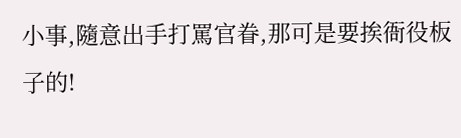小事,隨意出手打罵官眷,那可是要挨衙役板子的!